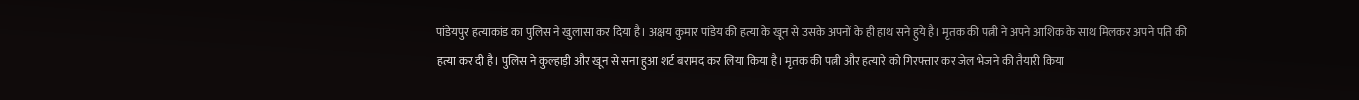पांडेयपुर हत्याकांड का पुलिस ने खुलासा कर दिया है। अक्षय कुमार पांडेय की हत्या के खून से उसके अपनों के ही हाथ सने हुये है। मृतक की पत्नी ने अपने आशिक के साथ मिलकर अपने पति की हत्या कर दी है। पुलिस ने कुल्हाड़ी और खून से सना हुआ शर्ट बरामद कर लिया किया है। मृतक की पत्नी और हत्यारे को गिरफ्तार कर जेल भेजने की तैयारी किया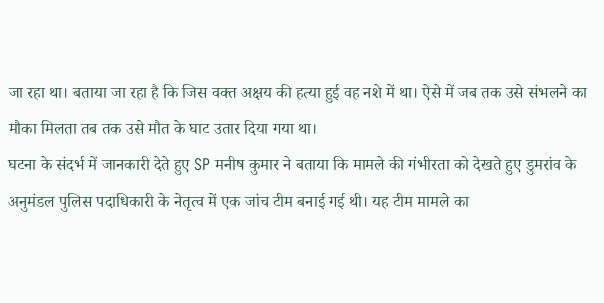जा रहा था। बताया जा रहा है कि जिस वक्त अक्षय की हत्या हुई वह नशे में था। ऐसे में जब तक उसे संभलने का मौका मिलता तब तक उसे मौत के घाट उतार दिया गया था।
घटना के संदर्भ में जानकारी देते हुए SP मनीष कुमार ने बताया कि मामले की गंभीरता को देखते हुए डुमरांव के अनुमंडल पुलिस पदाधिकारी के नेतृत्व में एक जांच टीम बनाई गई थी। यह टीम मामले का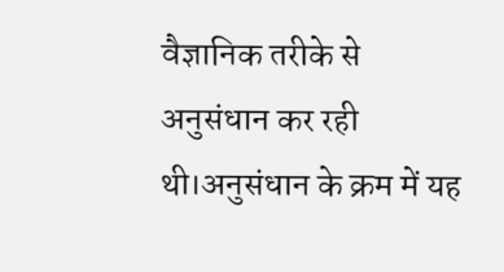वैज्ञानिक तरीके से अनुसंधान कर रही थी।अनुसंधान के क्रम में यह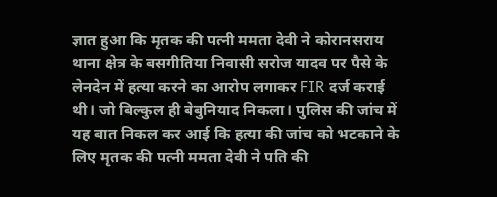ज्ञात हुआ कि मृतक की पत्नी ममता देवी ने कोरानसराय थाना क्षेत्र के बसगीतिया निवासी सरोज यादव पर पैसे के लेनदेन में हत्या करने का आरोप लगाकर FIR दर्ज कराई थी। जो बिल्कुल ही बेबुनियाद निकला। पुलिस की जांच में यह बात निकल कर आई कि हत्या की जांच को भटकाने के लिए मृतक की पत्नी ममता देवी ने पति की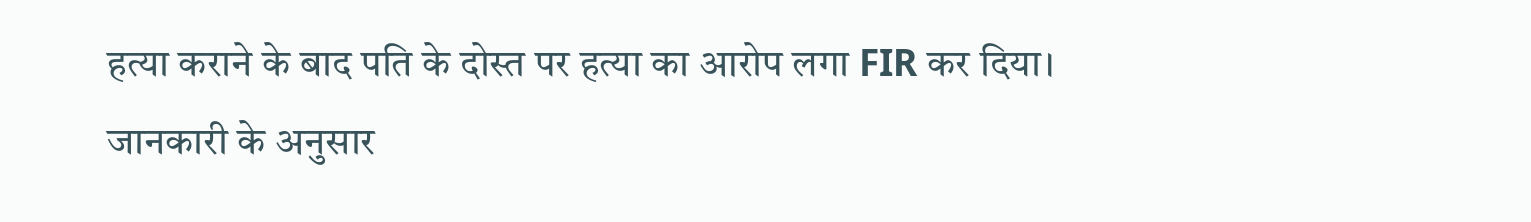हत्या कराने के बाद पति के दोस्त पर हत्या का आरोप लगा FIR कर दिया।
जानकारी के अनुसार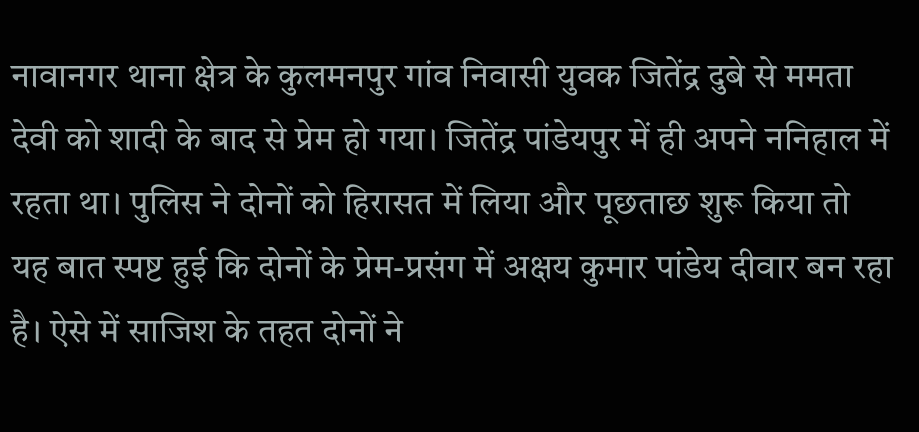नावानगर थाना क्षेत्र के कुलमनपुर गांव निवासी युवक जितेंद्र दुबे से ममता देवी को शादी के बाद से प्रेम हो गया। जितेंद्र पांडेयपुर में ही अपने ननिहाल में रहता था। पुलिस ने दोनों को हिरासत में लिया और पूछताछ शुरू किया तो यह बात स्पष्ट हुई कि दोनों के प्रेम-प्रसंग में अक्षय कुमार पांडेय दीवार बन रहा है। ऐसे में साजिश के तहत दोनों ने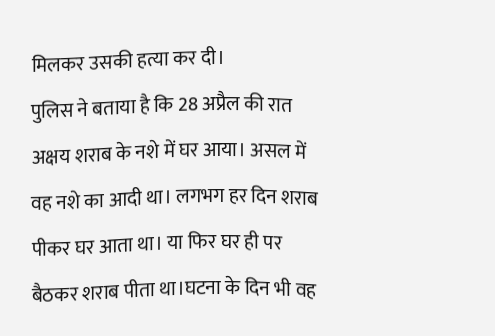मिलकर उसकी हत्या कर दी।
पुलिस ने बताया है कि 28 अप्रैल की रात अक्षय शराब के नशे में घर आया। असल में वह नशे का आदी था। लगभग हर दिन शराब पीकर घर आता था। या फिर घर ही पर बैठकर शराब पीता था।घटना के दिन भी वह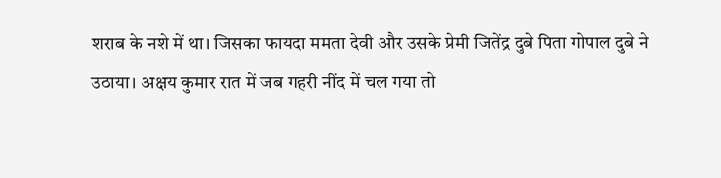शराब के नशे में था। जिसका फायदा ममता देवी और उसके प्रेमी जितेंद्र दुबे पिता गोपाल दुबे ने उठाया। अक्षय कुमार रात में जब गहरी नींद में चल गया तो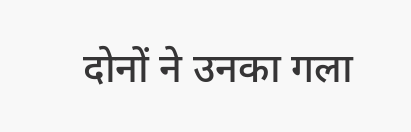दोनों ने उनका गला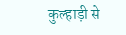कुल्हाड़ी से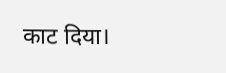काट दिया।